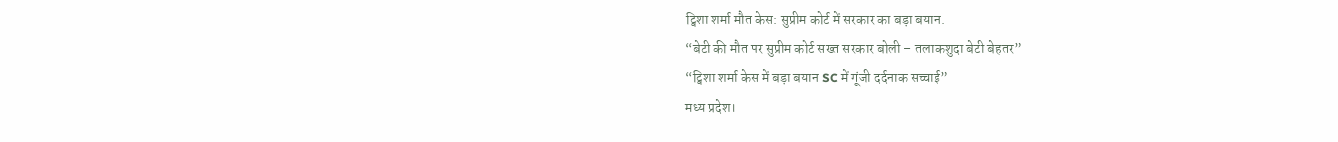ट्विशा शर्मा मौत केस: सुप्रीम कोर्ट में सरकार का बड़ा बयान.
“बेटी की मौत पर सुप्रीम कोर्ट सख्त सरकार बोली – तलाकशुदा बेटी बेहतर”
“ट्विशा शर्मा केस में बड़ा बयान SC में गूंजी दर्दनाक सच्चाई”
मध्य प्रदेश।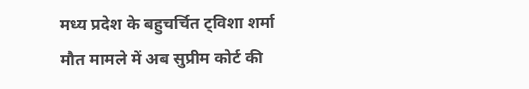मध्य प्रदेश के बहुचर्चित ट्विशा शर्मा मौत मामले में अब सुप्रीम कोर्ट की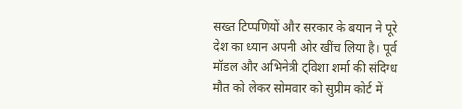सख्त टिप्पणियों और सरकार के बयान ने पूरे देश का ध्यान अपनी ओर खींच लिया है। पूर्व मॉडल और अभिनेत्री ट्विशा शर्मा की संदिग्ध मौत को लेकर सोमवार को सुप्रीम कोर्ट में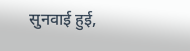सुनवाई हुई,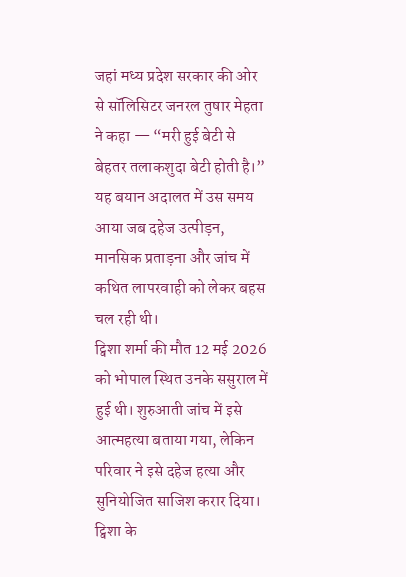जहां मध्य प्रदेश सरकार की ओर से सॉलिसिटर जनरल तुषार मेहता ने कहा — “मरी हुई बेटी से बेहतर तलाकशुदा बेटी होती है।” यह बयान अदालत में उस समय आया जब दहेज उत्पीड़न, मानसिक प्रताड़ना और जांच में कथित लापरवाही को लेकर बहस चल रही थी।
ट्विशा शर्मा की मौत 12 मई 2026 को भोपाल स्थित उनके ससुराल में हुई थी। शुरुआती जांच में इसे आत्महत्या बताया गया, लेकिन परिवार ने इसे दहेज हत्या और सुनियोजित साजिश करार दिया। ट्विशा के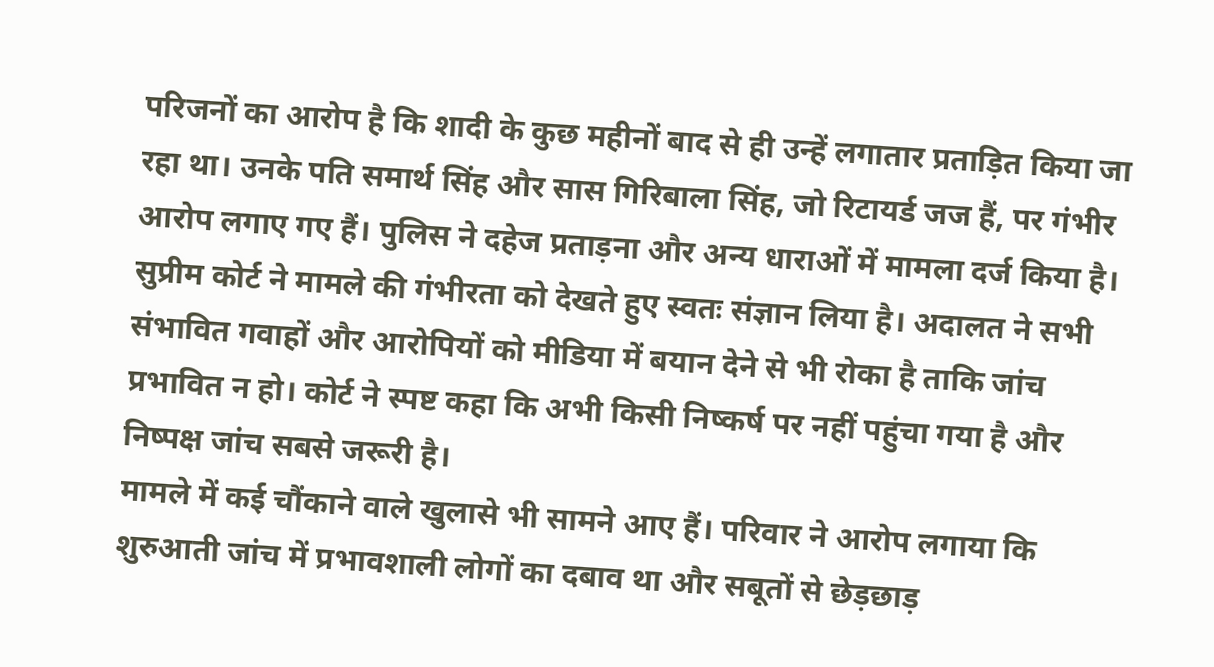परिजनों का आरोप है कि शादी के कुछ महीनों बाद से ही उन्हें लगातार प्रताड़ित किया जा रहा था। उनके पति समार्थ सिंह और सास गिरिबाला सिंह, जो रिटायर्ड जज हैं, पर गंभीर आरोप लगाए गए हैं। पुलिस ने दहेज प्रताड़ना और अन्य धाराओं में मामला दर्ज किया है।
सुप्रीम कोर्ट ने मामले की गंभीरता को देखते हुए स्वतः संज्ञान लिया है। अदालत ने सभी संभावित गवाहों और आरोपियों को मीडिया में बयान देने से भी रोका है ताकि जांच प्रभावित न हो। कोर्ट ने स्पष्ट कहा कि अभी किसी निष्कर्ष पर नहीं पहुंचा गया है और निष्पक्ष जांच सबसे जरूरी है।
मामले में कई चौंकाने वाले खुलासे भी सामने आए हैं। परिवार ने आरोप लगाया कि शुरुआती जांच में प्रभावशाली लोगों का दबाव था और सबूतों से छेड़छाड़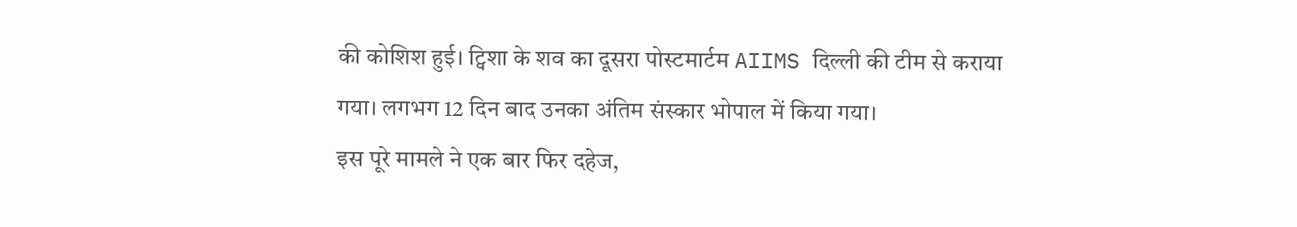की कोशिश हुई। ट्विशा के शव का दूसरा पोस्टमार्टम AIIMS दिल्ली की टीम से कराया गया। लगभग 12 दिन बाद उनका अंतिम संस्कार भोपाल में किया गया।
इस पूरे मामले ने एक बार फिर दहेज,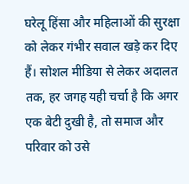घरेलू हिंसा और महिलाओं की सुरक्षा को लेकर गंभीर सवाल खड़े कर दिए हैं। सोशल मीडिया से लेकर अदालत तक, हर जगह यही चर्चा है कि अगर एक बेटी दुखी है, तो समाज और परिवार को उसे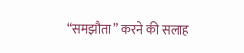“समझौता” करने की सलाह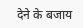देने के बजाय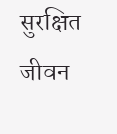सुरक्षित जीवन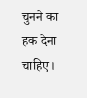चुनने का हक देना चाहिए।